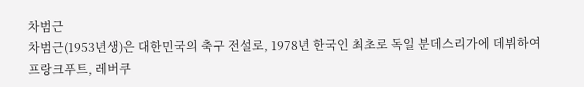차범근
차범근(1953년생)은 대한민국의 축구 전설로, 1978년 한국인 최초로 독일 분데스리가에 데뷔하여 프랑크푸트, 레버쿠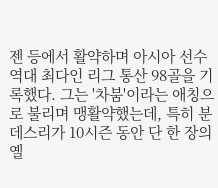젠 등에서 활약하며 아시아 선수 역대 최다인 리그 통산 98골을 기록했다. 그는 '차붐'이라는 애칭으로 불리며 맹활약했는데, 특히 분데스리가 10시즌 동안 단 한 장의 옐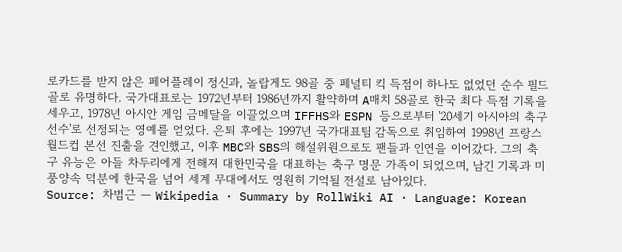로카드를 받지 않은 페어플레이 정신과, 놀랍게도 98골 중 페널티 킥 득점이 하나도 없었던 순수 필드 골로 유명하다. 국가대표로는 1972년부터 1986년까지 활약하며 A매치 58골로 한국 최다 득점 기록을 세우고, 1978년 아시안 게임 금메달을 이끌었으며 IFFHS와 ESPN 등으로부터 '20세기 아시아의 축구 선수'로 선정되는 영예를 얻었다. 은퇴 후에는 1997년 국가대표팀 감독으로 취임하여 1998년 프랑스 월드컵 본선 진출을 견인했고, 이후 MBC와 SBS의 해설위원으로도 팬들과 인연을 이어갔다. 그의 축구 유능은 아들 차두리에게 전해져 대한민국을 대표하는 축구 명문 가족이 되었으며, 남긴 기록과 미풍양속 덕분에 한국을 넘어 세계 무대에서도 영원히 기억될 전설로 남아있다.
Source: 차범근 — Wikipedia · Summary by RollWiki AI · Language: Korean